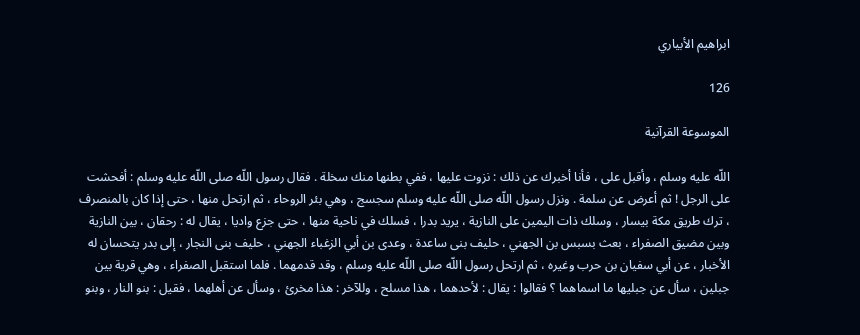ابراهيم الأبياري

126

الموسوعة القرآنية

اللّه عليه وسلم ، وأقبل على ، فأنا أخبرك عن ذلك : نزوت عليها ، ففي بطنها منك سخلة . فقال رسول اللّه صلى اللّه عليه وسلم : أفحشت على الرجل ! ثم أعرض عن سلمة . ونزل رسول اللّه صلى اللّه عليه وسلم سجسج ، وهي بئر الروحاء ، ثم ارتحل منها ، حتى إذا كان بالمنصرف ، ترك طريق مكة بيسار ، وسلك ذات اليمين على النازية ، يريد بدرا ، فسلك في ناحية منها ، حتى جزع واديا ، يقال له : رحقان ، بين النازية وبين مضيق الصفراء ، بعث بسبس بن الجهني ، حليف بنى ساعدة ، وعدى بن أبي الزغباء الجهني ، حليف بنى النجار ، إلى بدر يتحسان له الأخبار ، عن أبي سفيان بن حرب وغيره ، ثم ارتحل رسول اللّه صلى اللّه عليه وسلم ، وقد قدمهما . فلما استقبل الصفراء ، وهي قرية بين جبلين ، سأل عن جبليها ما اسماهما ؟ فقالوا : يقال : لأحدهما ، هذا مسلح ، وللآخر : هذا مخرئ ، وسأل عن أهلهما ، فقيل : بنو النار ، وبنو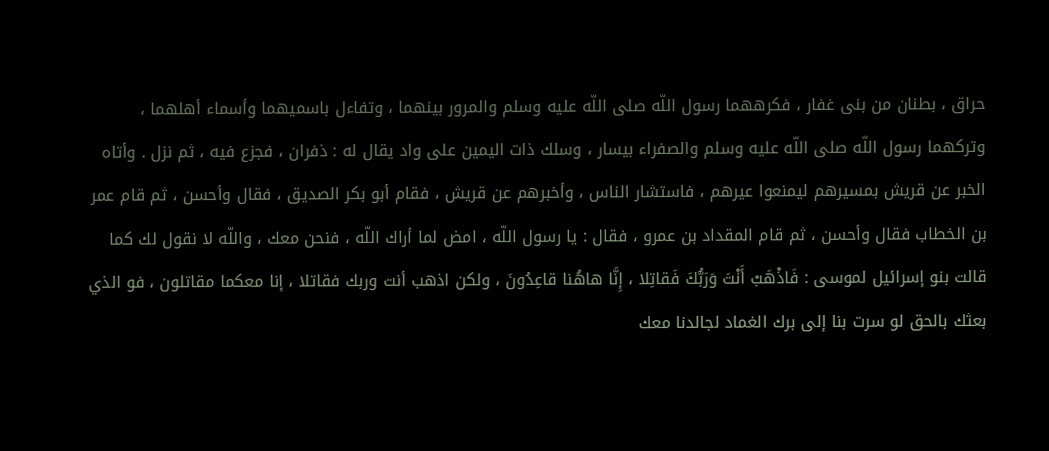حراق ، بطنان من بنى غفار ، فكرههما رسول اللّه صلى اللّه عليه وسلم والمرور بينهما ، وتفاءل باسميهما وأسماء أهلهما ، وتركهما رسول اللّه صلى اللّه عليه وسلم والصفراء بيسار ، وسلك ذات اليمين على واد يقال له : ذفران ، فجزع فيه ، ثم نزل . وأتاه الخبر عن قريش بمسيرهم ليمنعوا عيرهم ، فاستشار الناس ، وأخبرهم عن قريش ، فقام أبو بكر الصديق ، فقال وأحسن ، ثم قام عمر بن الخطاب فقال وأحسن ، ثم قام المقداد بن عمرو ، فقال : يا رسول اللّه ، امض لما أراك اللّه ، فنحن معك ، واللّه لا نقول لك كما قالت بنو إسرائيل لموسى : فَاذْهَبْ أَنْتَ وَرَبُّكَ فَقاتِلا ، إِنَّا هاهُنا قاعِدُونَ ، ولكن اذهب أنت وربك فقاتلا ، إنا معكما مقاتلون ، فو الذي بعثك بالحق لو سرت بنا إلى برك الغماد لجالدنا معك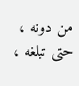من دونه ، حتى تبلغه ،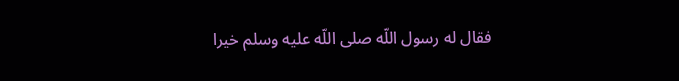فقال له رسول اللّه صلى اللّه عليه وسلم خيرا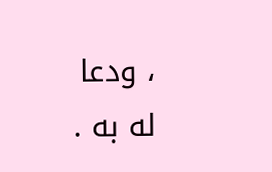، ودعا له به .